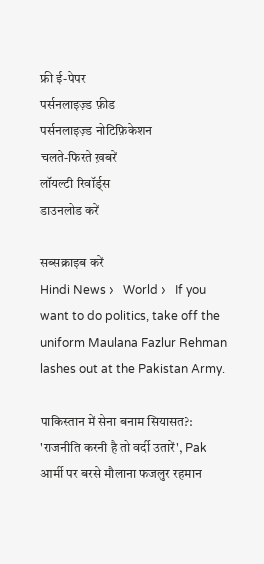फ्री ई-पेपर
पर्सनलाइज़्ड फ़ीड
पर्सनलाइज़्ड नोटिफ़िकेशन
चलते-फिरते ख़बरें
लॉयल्टी रिवॉर्ड्स
डाउनलोड करें

सब्सक्राइब करें
Hindi News ›   World ›   If you want to do politics, take off the uniform Maulana Fazlur Rehman lashes out at the Pakistan Army.

पाकिस्तान में सेना बनाम सियासत?: 'राजनीति करनी है तो वर्दी उतारें', Pak आर्मी पर बरसे मौलाना फजलुर रहमान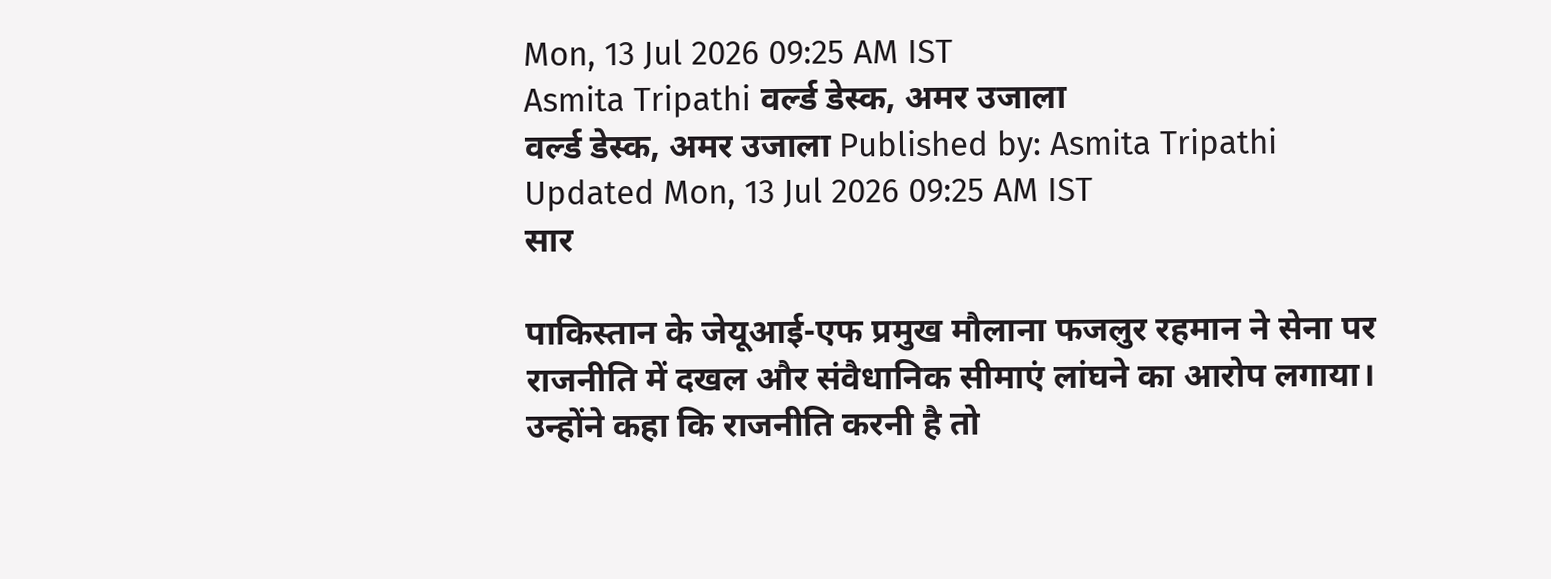Mon, 13 Jul 2026 09:25 AM IST
Asmita Tripathi वर्ल्ड डेस्क, अमर उजाला
वर्ल्ड डेस्क, अमर उजाला Published by: Asmita Tripathi Updated Mon, 13 Jul 2026 09:25 AM IST
सार

पाकिस्तान के जेयूआई-एफ प्रमुख मौलाना फजलुर रहमान ने सेना पर राजनीति में दखल और संवैधानिक सीमाएं लांघने का आरोप लगाया। उन्होंने कहा कि राजनीति करनी है तो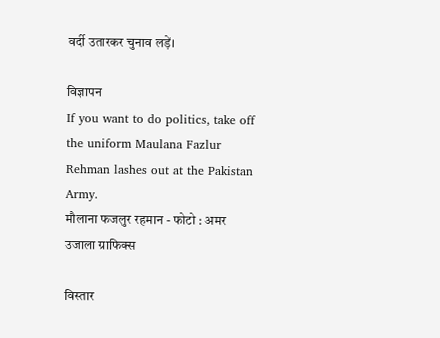वर्दी उतारकर चुनाव लड़ें।

विज्ञापन
If you want to do politics, take off the uniform Maulana Fazlur Rehman lashes out at the Pakistan Army.
मौलाना फजलुर रहमान - फोटो : अमर उजाला ग्राफिक्स

विस्तार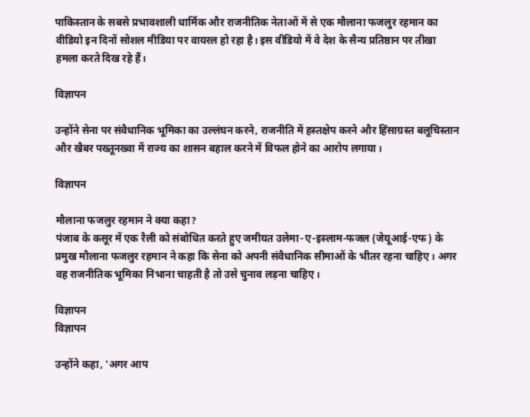पाकिस्तान के सबसे प्रभावशाली धार्मिक और राजनीतिक नेताओं में से एक मौलाना फजलुर रहमान का वीडियो इन दिनों सोशल मीडिया पर वायरल हो रहा है। इस वीडियो में वे देश के सैन्य प्रतिष्ठान पर तीखा हमला करते दिख रहे हैं।

विज्ञापन

उन्होंने सेना पर संवैधानिक भूमिका का उल्लंघन करने, राजनीति में हस्तक्षेप करने और हिंसाग्रस्त बलूचिस्तान और खैबर पख्तूनख्वा में राज्य का शासन बहाल करने में विफल होने का आरोप लगाया।

विज्ञापन

मौलाना फजलुर रहमान ने क्या कहा?
पंजाब के कसूर में एक रैली को संबोधित करते हुए जमीयत उलेमा-ए-इस्लाम-फजल (जेयूआई-एफ) के प्रमुख मौलाना फजलुर रहमान ने कहा कि सेना को अपनी संवैधानिक सीमाओं के भीतर रहना चाहिए। अगर वह राजनीतिक भूमिका निभाना चाहती है तो उसे चुनाव लड़ना चाहिए।

विज्ञापन
विज्ञापन

उन्होंने कहा, 'अगर आप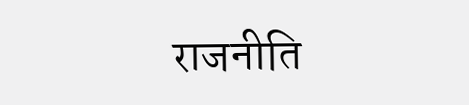राजनीति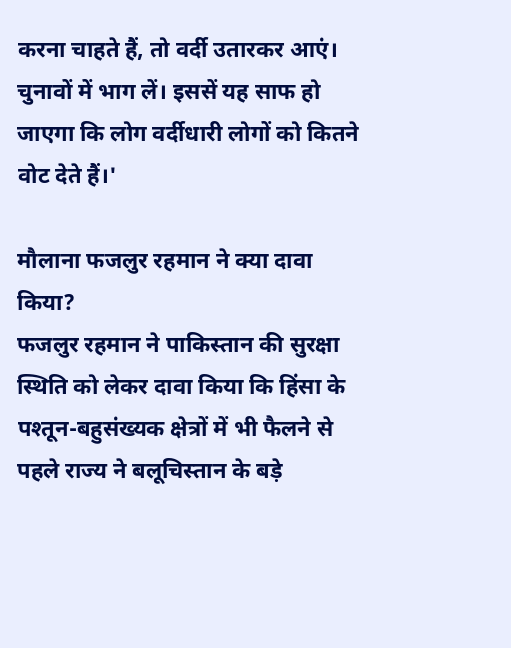करना चाहते हैं, तो वर्दी उतारकर आएं। चुनावों में भाग लें। इससें यह साफ हो जाएगा कि लोग वर्दीधारी लोगों को कितने वोट देते हैं।'

मौलाना फजलुर रहमान ने क्या दावा किया?
फजलुर रहमान ने पाकिस्तान की सुरक्षा स्थिति को लेकर दावा किया कि हिंसा के पश्तून-बहुसंख्यक क्षेत्रों में भी फैलने से पहले राज्य ने बलूचिस्तान के बड़े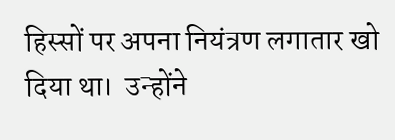हिस्सों पर अपना नियंत्रण लगातार खो दिया था।  उन्होंने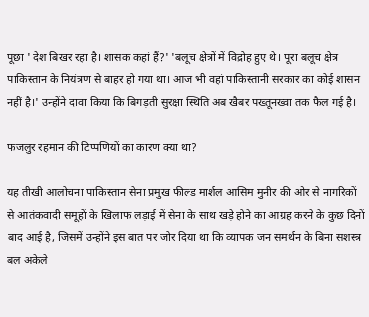पूछा ' देश बिखर रहा है। शासक कहां हैं?' 'बलूच क्षेत्रों में विद्रोह हुए थे। पूरा बलूच क्षेत्र पाकिस्तान के नियंत्रण से बाहर हो गया था। आज भी वहां पाकिस्तानी सरकार का कोई शासन नहीं है।' उन्होंने दावा किया कि बिगड़ती सुरक्षा स्थिति अब खैबर पख्तूनख्वा तक फैल गई है।

फजलुर रहमान की टिप्पणियों का कारण क्या था?

यह तीखी आलोचना पाकिस्तान सेना प्रमुख फील्ड मार्शल आसिम मुनीर की ओर से नागरिकों से आतंकवादी समूहों के खिलाफ लड़ाई में सेना के साथ खड़े होने का आग्रह करने के कुछ दिनों बाद आई है, जिसमें उन्होंने इस बात पर जोर दिया था कि व्यापक जन समर्थन के बिना सशस्त्र बल अकेले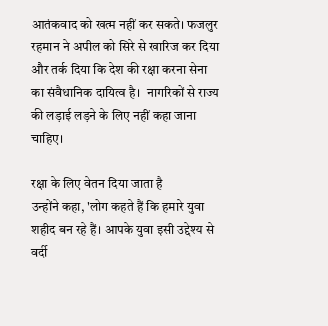आतंकवाद को खत्म नहीं कर सकते। फजलुर रहमान ने अपील को सिरे से खारिज कर दिया और तर्क दिया कि देश की रक्षा करना सेना का संवैधानिक दायित्व है।  नागरिकों से राज्य की लड़ाई लड़ने के लिए नहीं कहा जाना चाहिए।

रक्षा के लिए वेतन दिया जाता है
उन्होंने कहा, 'लोग कहते हैं कि हमारे युवा शहीद बन रहे हैं। आपके युवा इसी उद्देश्य से वर्दी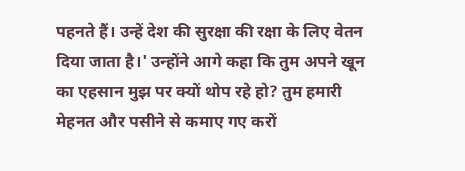पहनते हैं। उन्हें देश की सुरक्षा की रक्षा के लिए वेतन दिया जाता है।' उन्होंने आगे कहा कि तुम अपने खून का एहसान मुझ पर क्यों थोप रहे हो? तुम हमारी मेहनत और पसीने से कमाए गए करों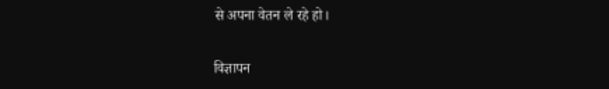से अपना वेतन ले रहे हो।

विज्ञापन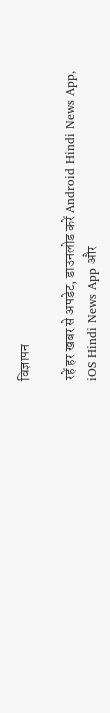विज्ञापन

रहें हर खबर से अपडेट, डाउनलोड करें Android Hindi News App, iOS Hindi News App और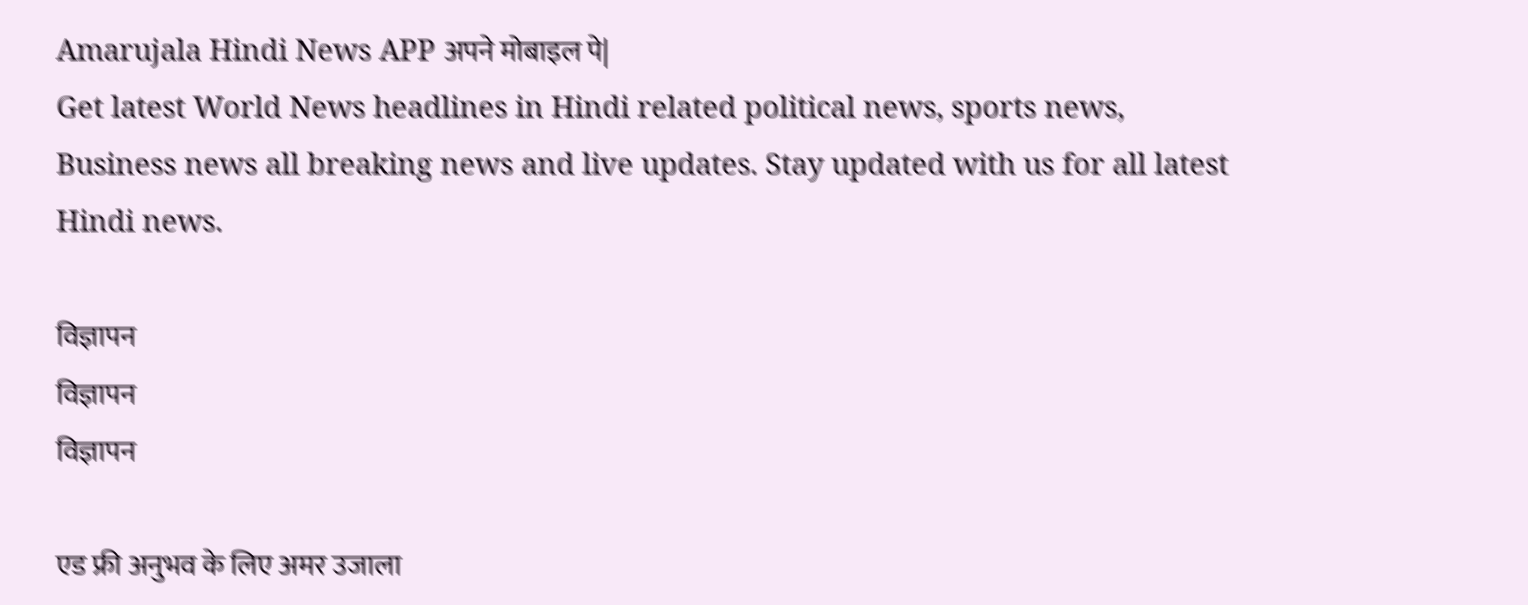Amarujala Hindi News APP अपने मोबाइल पे|
Get latest World News headlines in Hindi related political news, sports news, Business news all breaking news and live updates. Stay updated with us for all latest Hindi news.

विज्ञापन
विज्ञापन
विज्ञापन

एड फ्री अनुभव के लिए अमर उजाला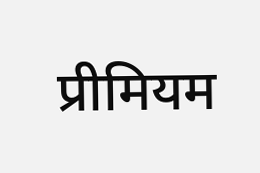प्रीमियम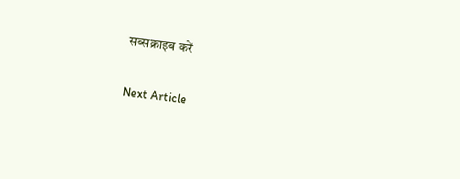सब्सक्राइब करें

Next Article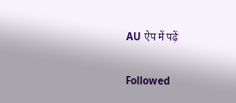AU ऐप में पढ़ें

Followed